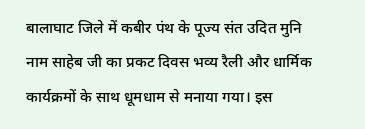बालाघाट जिले में कबीर पंथ के पूज्य संत उदित मुनि नाम साहेब जी का प्रकट दिवस भव्य रैली और धार्मिक कार्यक्रमों के साथ धूमधाम से मनाया गया। इस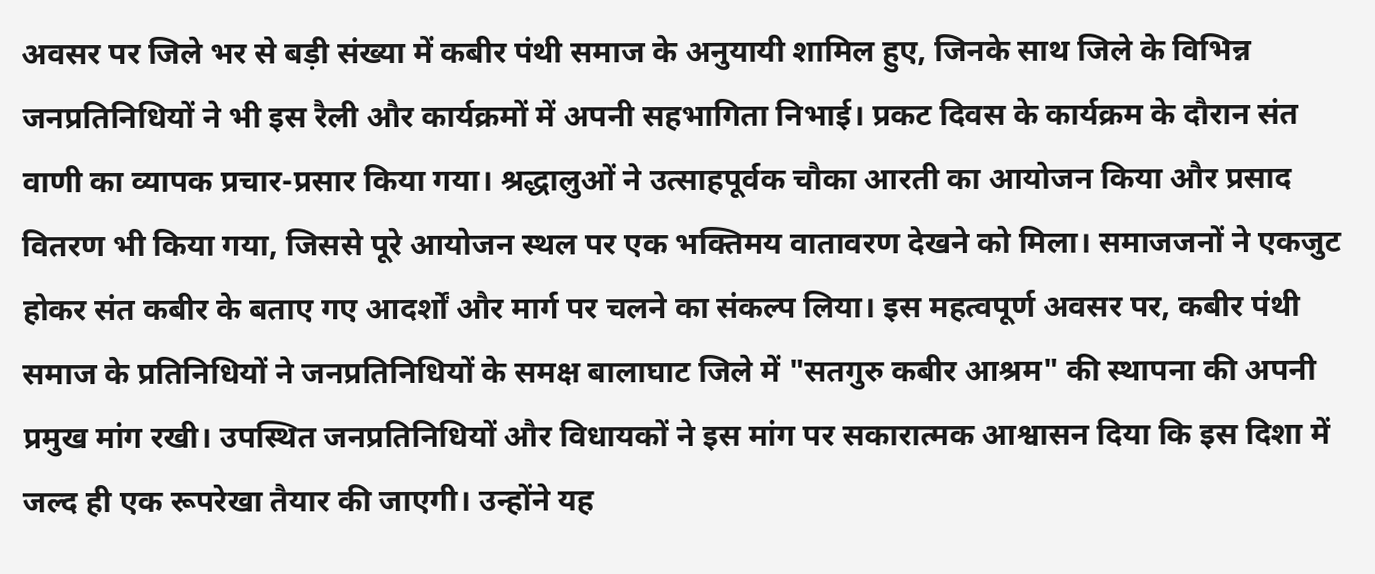अवसर पर जिले भर से बड़ी संख्या में कबीर पंथी समाज के अनुयायी शामिल हुए, जिनके साथ जिले के विभिन्न जनप्रतिनिधियों ने भी इस रैली और कार्यक्रमों में अपनी सहभागिता निभाई। प्रकट दिवस के कार्यक्रम के दौरान संत वाणी का व्यापक प्रचार-प्रसार किया गया। श्रद्धालुओं ने उत्साहपूर्वक चौका आरती का आयोजन किया और प्रसाद वितरण भी किया गया, जिससे पूरे आयोजन स्थल पर एक भक्तिमय वातावरण देखने को मिला। समाजजनों ने एकजुट होकर संत कबीर के बताए गए आदर्शों और मार्ग पर चलने का संकल्प लिया। इस महत्वपूर्ण अवसर पर, कबीर पंथी समाज के प्रतिनिधियों ने जनप्रतिनिधियों के समक्ष बालाघाट जिले में "सतगुरु कबीर आश्रम" की स्थापना की अपनी प्रमुख मांग रखी। उपस्थित जनप्रतिनिधियों और विधायकों ने इस मांग पर सकारात्मक आश्वासन दिया कि इस दिशा में जल्द ही एक रूपरेखा तैयार की जाएगी। उन्होंने यह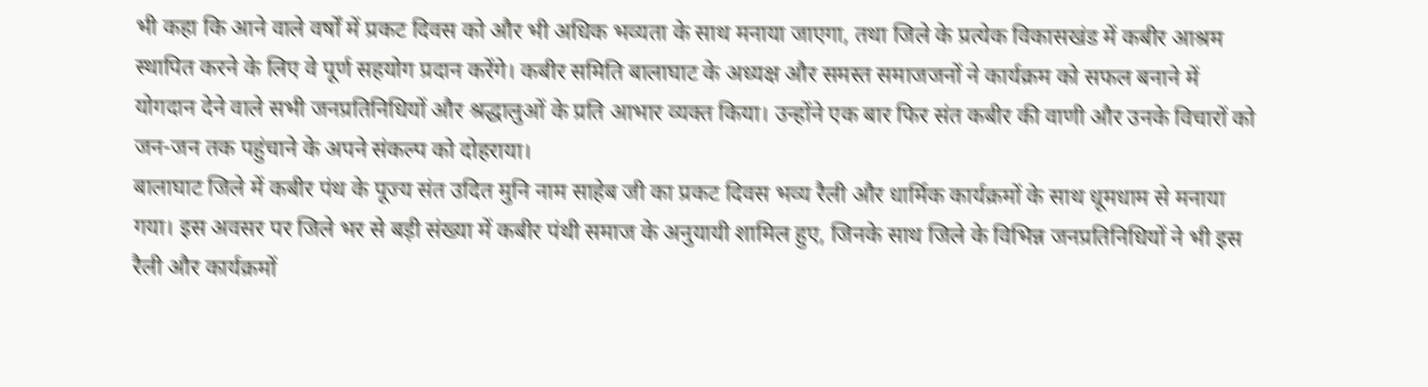भी कहा कि आने वाले वर्षों में प्रकट दिवस को और भी अधिक भव्यता के साथ मनाया जाएगा, तथा जिले के प्रत्येक विकासखंड में कबीर आश्रम स्थापित करने के लिए वे पूर्ण सहयोग प्रदान करेंगे। कबीर समिति बालाघाट के अध्यक्ष और समस्त समाजजनों ने कार्यक्रम को सफल बनाने में योगदान देने वाले सभी जनप्रतिनिधियों और श्रद्धालुओं के प्रति आभार व्यक्त किया। उन्होंने एक बार फिर संत कबीर की वाणी और उनके विचारों को जन-जन तक पहुंचाने के अपने संकल्प को दोहराया।
बालाघाट जिले में कबीर पंथ के पूज्य संत उदित मुनि नाम साहेब जी का प्रकट दिवस भव्य रैली और धार्मिक कार्यक्रमों के साथ धूमधाम से मनाया गया। इस अवसर पर जिले भर से बड़ी संख्या में कबीर पंथी समाज के अनुयायी शामिल हुए, जिनके साथ जिले के विभिन्न जनप्रतिनिधियों ने भी इस रैली और कार्यक्रमों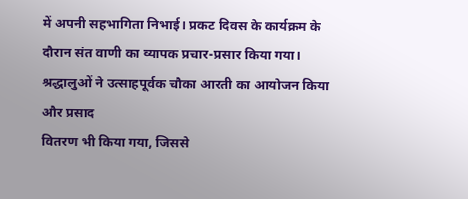में अपनी सहभागिता निभाई। प्रकट दिवस के कार्यक्रम के दौरान संत वाणी का व्यापक प्रचार-प्रसार किया गया। श्रद्धालुओं ने उत्साहपूर्वक चौका आरती का आयोजन किया और प्रसाद
वितरण भी किया गया, जिससे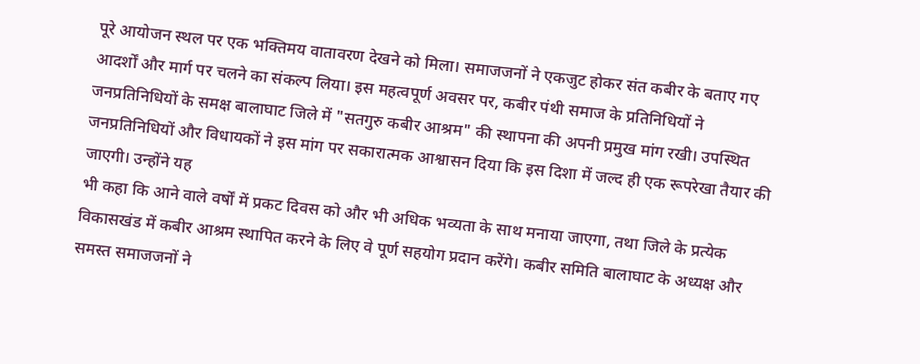पूरे आयोजन स्थल पर एक भक्तिमय वातावरण देखने को मिला। समाजजनों ने एकजुट होकर संत कबीर के बताए गए आदर्शों और मार्ग पर चलने का संकल्प लिया। इस महत्वपूर्ण अवसर पर, कबीर पंथी समाज के प्रतिनिधियों ने जनप्रतिनिधियों के समक्ष बालाघाट जिले में "सतगुरु कबीर आश्रम" की स्थापना की अपनी प्रमुख मांग रखी। उपस्थित जनप्रतिनिधियों और विधायकों ने इस मांग पर सकारात्मक आश्वासन दिया कि इस दिशा में जल्द ही एक रूपरेखा तैयार की जाएगी। उन्होंने यह
भी कहा कि आने वाले वर्षों में प्रकट दिवस को और भी अधिक भव्यता के साथ मनाया जाएगा, तथा जिले के प्रत्येक विकासखंड में कबीर आश्रम स्थापित करने के लिए वे पूर्ण सहयोग प्रदान करेंगे। कबीर समिति बालाघाट के अध्यक्ष और समस्त समाजजनों ने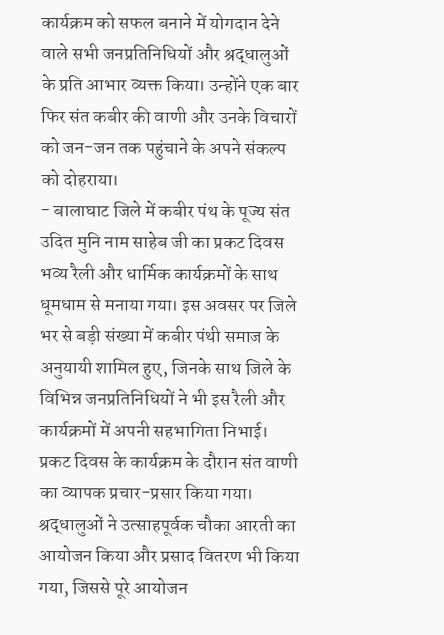कार्यक्रम को सफल बनाने में योगदान देने वाले सभी जनप्रतिनिधियों और श्रद्धालुओं के प्रति आभार व्यक्त किया। उन्होंने एक बार फिर संत कबीर की वाणी और उनके विचारों को जन-जन तक पहुंचाने के अपने संकल्प को दोहराया।
- बालाघाट जिले में कबीर पंथ के पूज्य संत उदित मुनि नाम साहेब जी का प्रकट दिवस भव्य रैली और धार्मिक कार्यक्रमों के साथ धूमधाम से मनाया गया। इस अवसर पर जिले भर से बड़ी संख्या में कबीर पंथी समाज के अनुयायी शामिल हुए, जिनके साथ जिले के विभिन्न जनप्रतिनिधियों ने भी इस रैली और कार्यक्रमों में अपनी सहभागिता निभाई। प्रकट दिवस के कार्यक्रम के दौरान संत वाणी का व्यापक प्रचार-प्रसार किया गया। श्रद्धालुओं ने उत्साहपूर्वक चौका आरती का आयोजन किया और प्रसाद वितरण भी किया गया, जिससे पूरे आयोजन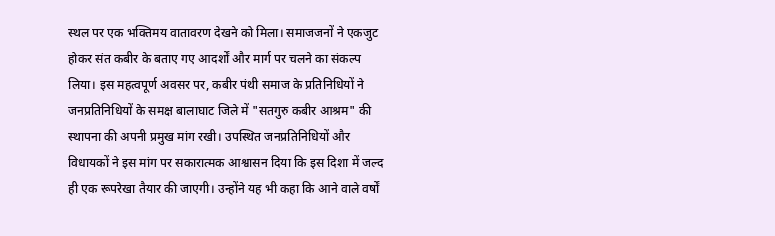स्थल पर एक भक्तिमय वातावरण देखने को मिला। समाजजनों ने एकजुट होकर संत कबीर के बताए गए आदर्शों और मार्ग पर चलने का संकल्प लिया। इस महत्वपूर्ण अवसर पर, कबीर पंथी समाज के प्रतिनिधियों ने जनप्रतिनिधियों के समक्ष बालाघाट जिले में "सतगुरु कबीर आश्रम" की स्थापना की अपनी प्रमुख मांग रखी। उपस्थित जनप्रतिनिधियों और विधायकों ने इस मांग पर सकारात्मक आश्वासन दिया कि इस दिशा में जल्द ही एक रूपरेखा तैयार की जाएगी। उन्होंने यह भी कहा कि आने वाले वर्षों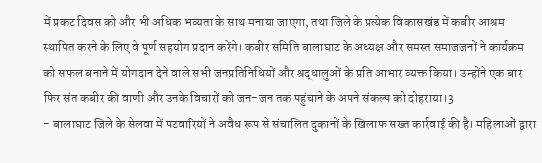में प्रकट दिवस को और भी अधिक भव्यता के साथ मनाया जाएगा, तथा जिले के प्रत्येक विकासखंड में कबीर आश्रम स्थापित करने के लिए वे पूर्ण सहयोग प्रदान करेंगे। कबीर समिति बालाघाट के अध्यक्ष और समस्त समाजजनों ने कार्यक्रम को सफल बनाने में योगदान देने वाले सभी जनप्रतिनिधियों और श्रद्धालुओं के प्रति आभार व्यक्त किया। उन्होंने एक बार फिर संत कबीर की वाणी और उनके विचारों को जन-जन तक पहुंचाने के अपने संकल्प को दोहराया।3
- बालाघाट जिले के सेलवा में पटवारियों ने अवैध रूप से संचालित दुकानों के खिलाफ सख्त कार्रवाई की है। महिलाओं द्वारा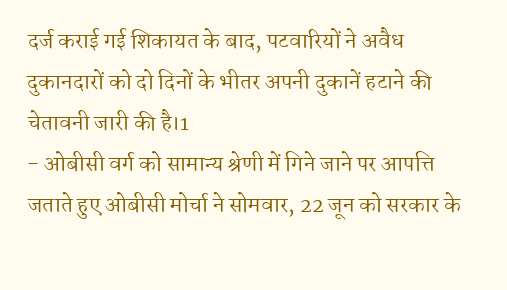दर्ज कराई गई शिकायत के बाद, पटवारियों ने अवैध दुकानदारों को दो दिनों के भीतर अपनी दुकानें हटाने की चेतावनी जारी की है।1
- ओबीसी वर्ग को सामान्य श्रेणी में गिने जाने पर आपत्ति जताते हुए ओबीसी मोर्चा ने सोमवार, 22 जून को सरकार के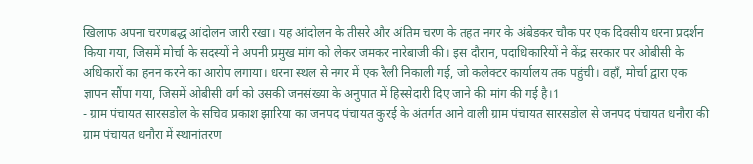खिलाफ अपना चरणबद्ध आंदोलन जारी रखा। यह आंदोलन के तीसरे और अंतिम चरण के तहत नगर के अंबेडकर चौक पर एक दिवसीय धरना प्रदर्शन किया गया, जिसमें मोर्चा के सदस्यों ने अपनी प्रमुख मांग को लेकर जमकर नारेबाजी की। इस दौरान, पदाधिकारियों ने केंद्र सरकार पर ओबीसी के अधिकारों का हनन करने का आरोप लगाया। धरना स्थल से नगर में एक रैली निकाली गई, जो कलेक्टर कार्यालय तक पहुंची। वहाँ, मोर्चा द्वारा एक ज्ञापन सौंपा गया, जिसमें ओबीसी वर्ग को उसकी जनसंख्या के अनुपात में हिस्सेदारी दिए जाने की मांग की गई है।1
- ग्राम पंचायत सारसडोल के सचिव प्रकाश झारिया का जनपद पंचायत कुरई के अंतर्गत आने वाली ग्राम पंचायत सारसडोल से जनपद पंचायत धनौरा की ग्राम पंचायत धनौरा में स्थानांतरण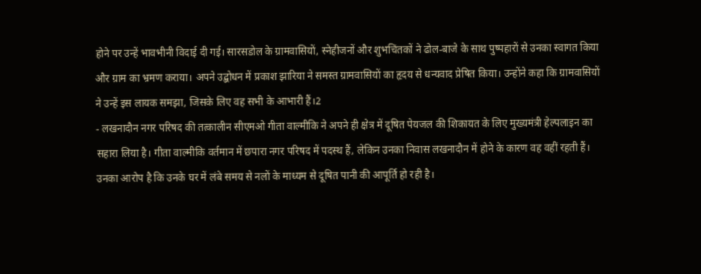होने पर उन्हें भावभीनी विदाई दी गई। सारसडोल के ग्रामवासियों, स्नेहीजनों और शुभचिंतकों ने ढोल-बाजे के साथ पुष्पहारों से उनका स्वागत किया और ग्राम का भ्रमण कराया। अपने उद्बोधन में प्रकाश झारिया ने समस्त ग्रामवासियों का हृदय से धन्यवाद प्रेषित किया। उन्होंने कहा कि ग्रामवासियों ने उन्हें इस लायक समझा, जिसके लिए वह सभी के आभारी हैं।2
- लखनादौन नगर परिषद की तत्कालीन सीएमओ गीता वाल्मीकि ने अपने ही क्षेत्र में दूषित पेयजल की शिकायत के लिए मुख्यमंत्री हेल्पलाइन का सहारा लिया है। गीता वाल्मीकि वर्तमान में छपारा नगर परिषद में पदस्थ हैं, लेकिन उनका निवास लखनादौन में होने के कारण वह वहीं रहती हैं। उनका आरोप है कि उनके घर में लंबे समय से नलों के माध्यम से दूषित पानी की आपूर्ति हो रही है।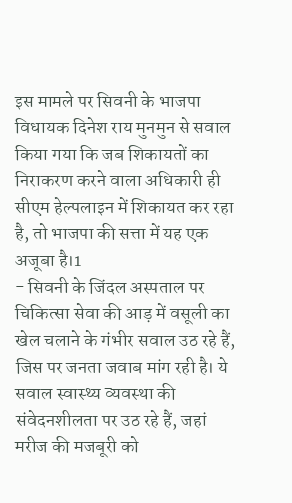इस मामले पर सिवनी के भाजपा विधायक दिनेश राय मुनमुन से सवाल किया गया कि जब शिकायतों का निराकरण करने वाला अधिकारी ही सीएम हेल्पलाइन में शिकायत कर रहा है, तो भाजपा की सत्ता में यह एक अजूबा है।1
- सिवनी के जिंदल अस्पताल पर चिकित्सा सेवा की आड़ में वसूली का खेल चलाने के गंभीर सवाल उठ रहे हैं, जिस पर जनता जवाब मांग रही है। ये सवाल स्वास्थ्य व्यवस्था की संवेदनशीलता पर उठ रहे हैं, जहां मरीज की मजबूरी को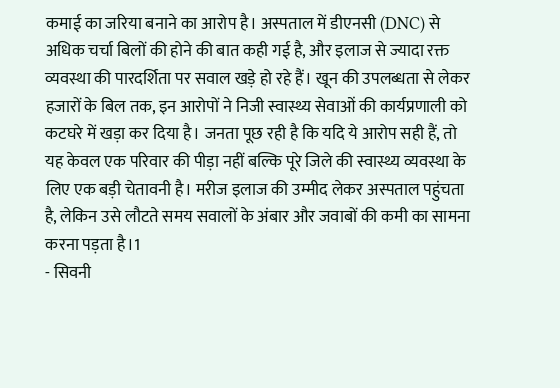कमाई का जरिया बनाने का आरोप है। अस्पताल में डीएनसी (DNC) से अधिक चर्चा बिलों की होने की बात कही गई है, और इलाज से ज्यादा रक्त व्यवस्था की पारदर्शिता पर सवाल खड़े हो रहे हैं। खून की उपलब्धता से लेकर हजारों के बिल तक, इन आरोपों ने निजी स्वास्थ्य सेवाओं की कार्यप्रणाली को कटघरे में खड़ा कर दिया है। जनता पूछ रही है कि यदि ये आरोप सही हैं, तो यह केवल एक परिवार की पीड़ा नहीं बल्कि पूरे जिले की स्वास्थ्य व्यवस्था के लिए एक बड़ी चेतावनी है। मरीज इलाज की उम्मीद लेकर अस्पताल पहुंचता है, लेकिन उसे लौटते समय सवालों के अंबार और जवाबों की कमी का सामना करना पड़ता है।1
- सिवनी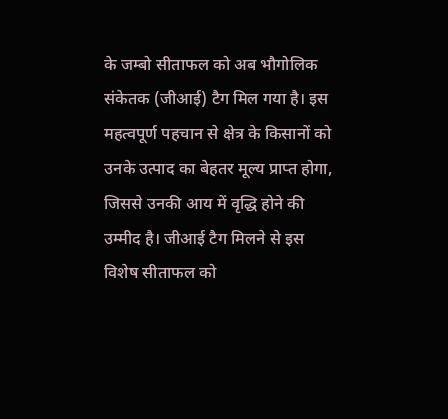के जम्बो सीताफल को अब भौगोलिक संकेतक (जीआई) टैग मिल गया है। इस महत्वपूर्ण पहचान से क्षेत्र के किसानों को उनके उत्पाद का बेहतर मूल्य प्राप्त होगा, जिससे उनकी आय में वृद्धि होने की उम्मीद है। जीआई टैग मिलने से इस विशेष सीताफल को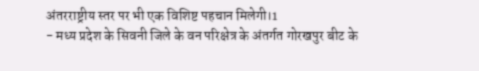अंतरराष्ट्रीय स्तर पर भी एक विशिष्ट पहचान मिलेगी।1
- मध्य प्रदेश के सिवनी जिले के वन परिक्षेत्र के अंतर्गत गोरखपुर बीट के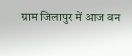ग्राम जिलापुर में आज वन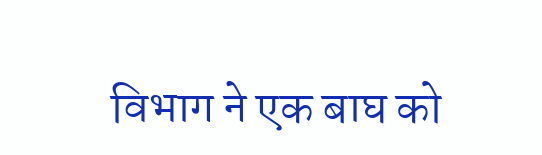विभाग ने एक बाघ को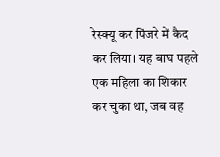रेस्क्यू कर पिंजरे में कैद कर लिया। यह बाघ पहले एक महिला का शिकार कर चुका था, जब वह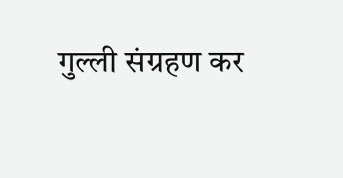गुल्ली संग्रहण कर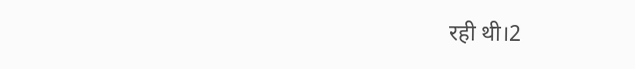रही थी।2